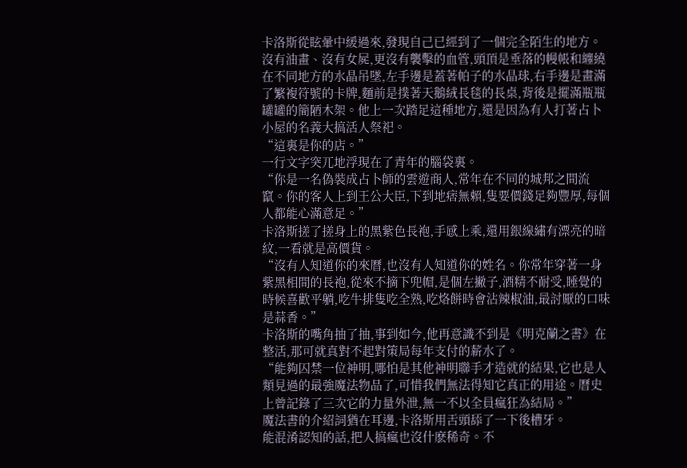卡洛斯從眩暈中緩過來,發現自己已經到了一個完全陌生的地方。
沒有油畫、沒有女屍,更沒有襲擊的血管,頭頂是垂落的幔帳和纏繞在不同地方的水晶吊墜,左手邊是蓋著帕子的水晶球,右手邊是畫滿了繁複符號的卡牌,麵前是撲著天鵝絨長毯的長桌,背後是擺滿瓶瓶罐罐的簡陋木架。他上一次踏足這種地方,還是因為有人打著占卜小屋的名義大搞活人祭祀。
“這裏是你的店。”
一行文字突兀地浮現在了青年的腦袋裏。
“你是一名偽裝成占卜師的雲遊商人,常年在不同的城邦之間流竄。你的客人上到王公大臣,下到地痞無賴,隻要價錢足夠豐厚,每個人都能心滿意足。”
卡洛斯搓了搓身上的黑紫色長袍,手感上乘,還用銀線繡有漂亮的暗紋,一看就是高價貨。
“沒有人知道你的來曆,也沒有人知道你的姓名。你常年穿著一身紫黑相間的長袍,從來不摘下兜帽,是個左撇子,酒精不耐受,睡覺的時候喜歡平躺,吃牛排隻吃全熟,吃烙餅時會沾辣椒油,最討厭的口味是蒜香。”
卡洛斯的嘴角抽了抽,事到如今,他再意識不到是《明克蘭之書》在整活,那可就真對不起對策局每年支付的薪水了。
“能夠囚禁一位神明,哪怕是其他神明聯手才造就的結果,它也是人類見過的最強魔法物品了,可惜我們無法得知它真正的用途。曆史上曾記錄了三次它的力量外泄,無一不以全員瘋狂為結局。”
魔法書的介紹詞猶在耳邊,卡洛斯用舌頭舔了一下後槽牙。
能混淆認知的話,把人搞瘋也沒什麽稀奇。不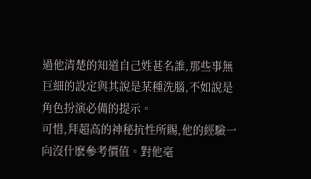過他清楚的知道自己姓甚名誰,那些事無巨細的設定與其說是某種洗腦,不如說是角色扮演必備的提示。
可惜,拜超高的神秘抗性所賜,他的經驗一向沒什麽參考價值。對他毫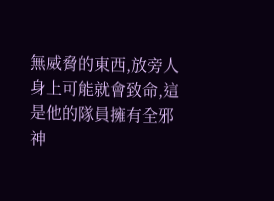無威脅的東西,放旁人身上可能就會致命,這是他的隊員擁有全邪神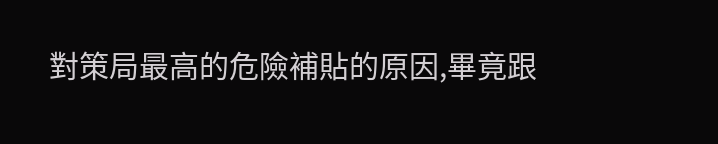對策局最高的危險補貼的原因,畢竟跟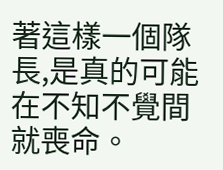著這樣一個隊長,是真的可能在不知不覺間就喪命。